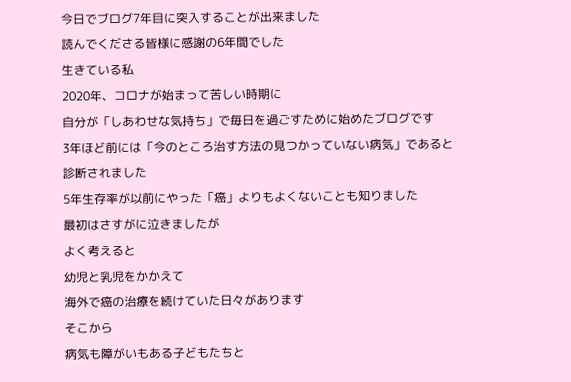今日でブログ7年目に突入することが出来ました
読んでくださる皆様に感謝の6年間でした
生きている私
2020年、コロナが始まって苦しい時期に
自分が「しあわせな気持ち」で毎日を過ごすために始めたブログです
3年ほど前には「今のところ治す方法の見つかっていない病気」であると
診断されました
5年生存率が以前にやった「癌」よりもよくないことも知りました
最初はさすがに泣きましたが
よく考えると
幼児と乳児をかかえて
海外で癌の治療を続けていた日々があります
そこから
病気も障がいもある子どもたちと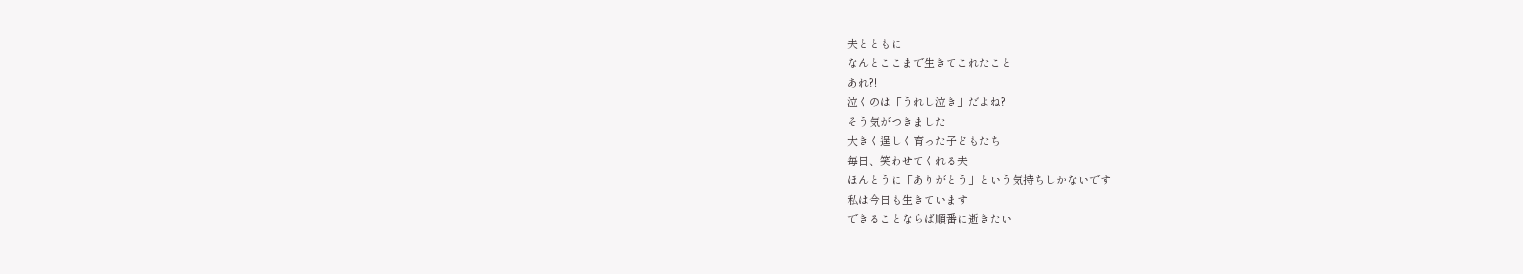夫とともに
なんとここまで生きてこれたこと
あれ?!
泣くのは「うれし泣き」だよね?
そう気がつきました
大きく逞しく育った子どもたち
毎日、笑わせてくれる夫
ほんとうに「ありがとう」という気持ちしかないです
私は今日も生きています
できることならば順番に逝きたい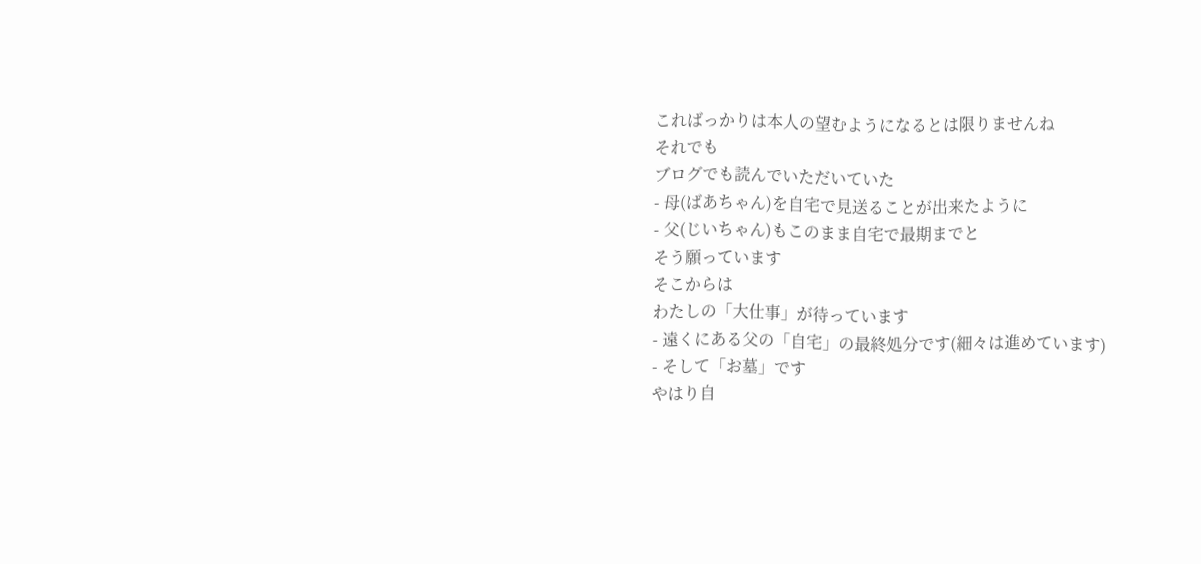こればっかりは本人の望むようになるとは限りませんね
それでも
ブログでも読んでいただいていた
- 母(ばあちゃん)を自宅で見送ることが出来たように
- 父(じいちゃん)もこのまま自宅で最期までと
そう願っています
そこからは
わたしの「大仕事」が待っています
- 遠くにある父の「自宅」の最終処分です(細々は進めています)
- そして「お墓」です
やはり自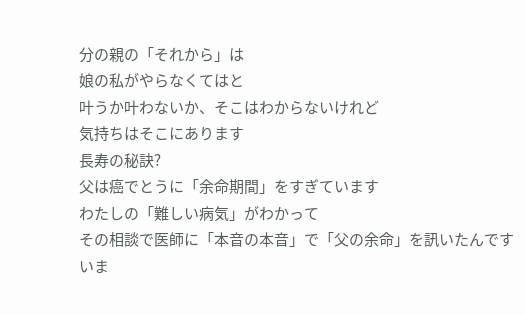分の親の「それから」は
娘の私がやらなくてはと
叶うか叶わないか、そこはわからないけれど
気持ちはそこにあります
長寿の秘訣?
父は癌でとうに「余命期間」をすぎています
わたしの「難しい病気」がわかって
その相談で医師に「本音の本音」で「父の余命」を訊いたんです
いま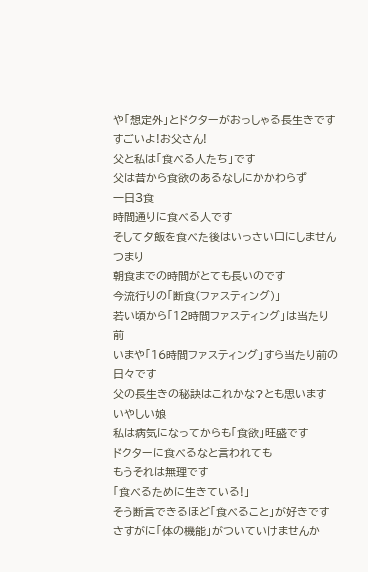や「想定外」とドクターがおっしゃる長生きです
すごいよ!お父さん!
父と私は「食べる人たち」です
父は昔から食欲のあるなしにかかわらず
一日3食
時間通りに食べる人です
そして夕飯を食べた後はいっさい口にしません
つまり
朝食までの時間がとても長いのです
今流行りの「断食(ファスティング)」
若い頃から「12時間ファスティング」は当たり前
いまや「16時間ファスティング」すら当たり前の日々です
父の長生きの秘訣はこれかな?とも思います
いやしい娘
私は病気になってからも「食欲」旺盛です
ドクターに食べるなと言われても
もうそれは無理です
「食べるために生きている!」
そう断言できるほど「食べること」が好きです
さすがに「体の機能」がついていけませんか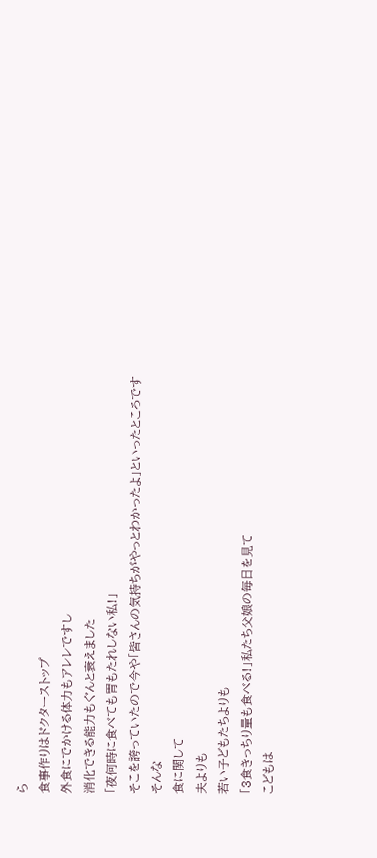ら
食事作りはドクターストップ
外食にでかける体力もアレレですし
消化できる能力もぐんと衰えました
「夜何時に食べても胃もたれしない私!」
そこを誇っていたので今や「皆さんの気持ちがやっとわかったよ」といったところです
そんな
食に関して
夫よりも
若い子どもたちよりも
「3食きっちり量も食べる!」私たち父娘の毎日を見て
こどもは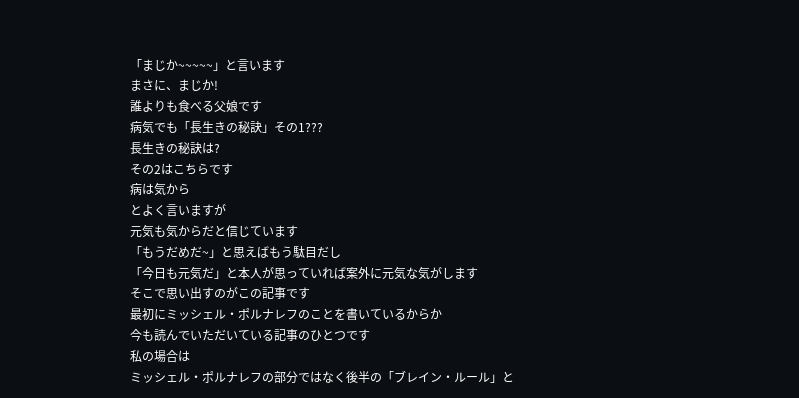「まじか~~~~~」と言います
まさに、まじか!
誰よりも食べる父娘です
病気でも「長生きの秘訣」その1???
長生きの秘訣は?
その2はこちらです
病は気から
とよく言いますが
元気も気からだと信じています
「もうだめだ~」と思えばもう駄目だし
「今日も元気だ」と本人が思っていれば案外に元気な気がします
そこで思い出すのがこの記事です
最初にミッシェル・ポルナレフのことを書いているからか
今も読んでいただいている記事のひとつです
私の場合は
ミッシェル・ポルナレフの部分ではなく後半の「ブレイン・ルール」と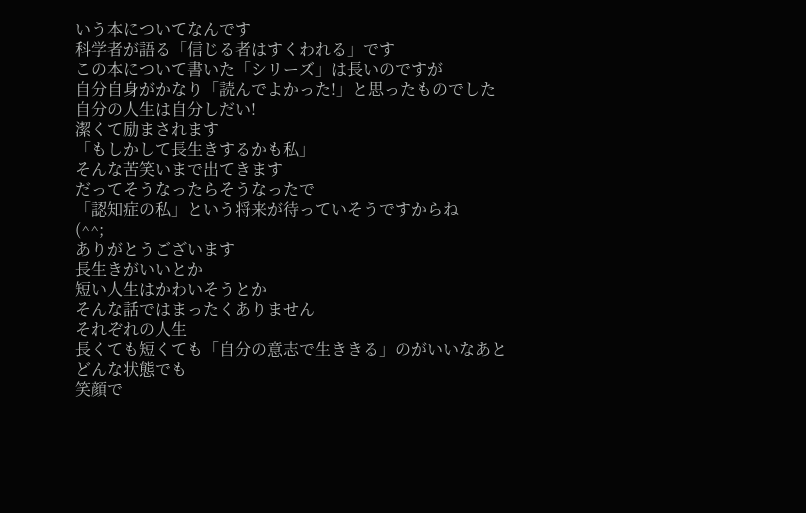いう本についてなんです
科学者が語る「信じる者はすくわれる」です
この本について書いた「シリーズ」は長いのですが
自分自身がかなり「読んでよかった!」と思ったものでした
自分の人生は自分しだい!
潔くて励まされます
「もしかして長生きするかも私」
そんな苦笑いまで出てきます
だってそうなったらそうなったで
「認知症の私」という将来が待っていそうですからね
(^^;
ありがとうございます
長生きがいいとか
短い人生はかわいそうとか
そんな話ではまったくありません
それぞれの人生
長くても短くても「自分の意志で生ききる」のがいいなあと
どんな状態でも
笑顔で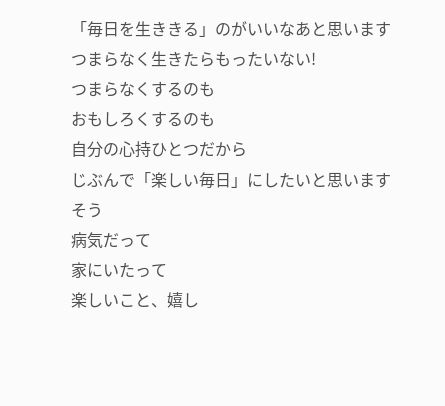「毎日を生ききる」のがいいなあと思います
つまらなく生きたらもったいない!
つまらなくするのも
おもしろくするのも
自分の心持ひとつだから
じぶんで「楽しい毎日」にしたいと思います
そう
病気だって
家にいたって
楽しいこと、嬉し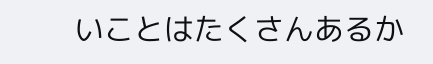いことはたくさんあるか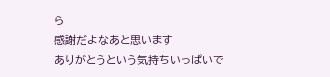ら
感謝だよなあと思います
ありがとうという気持ちいっぱいで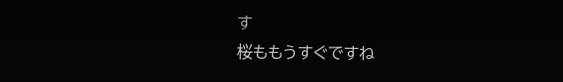す
桜ももうすぐですね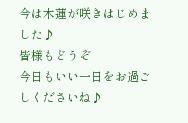今は木蓮が咲きはじめました♪
皆様もどうぞ
今日もいい一日をお過ごしくださいね♪